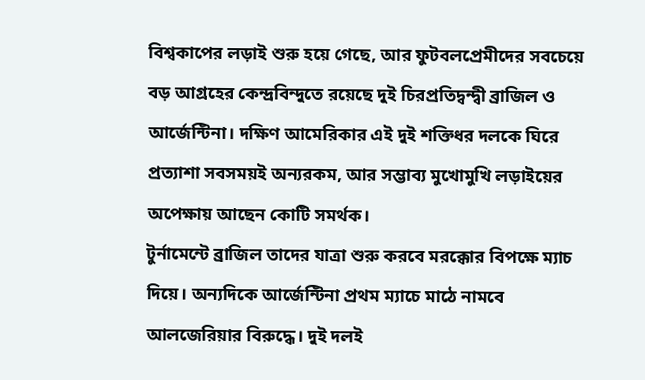বিশ্বকাপের লড়াই শুরু হয়ে গেছে, আর ফুটবলপ্রেমীদের সবচেয়ে বড় আগ্রহের কেন্দ্রবিন্দুতে রয়েছে দুই চিরপ্রতিদ্বন্দ্বী ব্রাজিল ও আর্জেন্টিনা। দক্ষিণ আমেরিকার এই দুই শক্তিধর দলকে ঘিরে প্রত্যাশা সবসময়ই অন্যরকম, আর সম্ভাব্য মুখোমুখি লড়াইয়ের অপেক্ষায় আছেন কোটি সমর্থক।
টুর্নামেন্টে ব্রাজিল তাদের যাত্রা শুরু করবে মরক্কোর বিপক্ষে ম্যাচ দিয়ে। অন্যদিকে আর্জেন্টিনা প্রথম ম্যাচে মাঠে নামবে আলজেরিয়ার বিরুদ্ধে। দুই দলই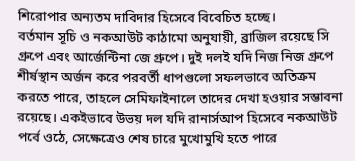শিরোপার অন্যতম দাবিদার হিসেবে বিবেচিত হচ্ছে।
বর্তমান সূচি ও নকআউট কাঠামো অনুযায়ী, ব্রাজিল রয়েছে সি গ্রুপে এবং আর্জেন্টিনা জে গ্রুপে। দুই দলই যদি নিজ নিজ গ্রুপে শীর্ষস্থান অর্জন করে পরবর্তী ধাপগুলো সফলভাবে অতিক্রম করতে পারে, তাহলে সেমিফাইনালে তাদের দেখা হওয়ার সম্ভাবনা রয়েছে। একইভাবে উভয় দল যদি রানার্সআপ হিসেবে নকআউট পর্বে ওঠে, সেক্ষেত্রেও শেষ চারে মুখোমুখি হতে পারে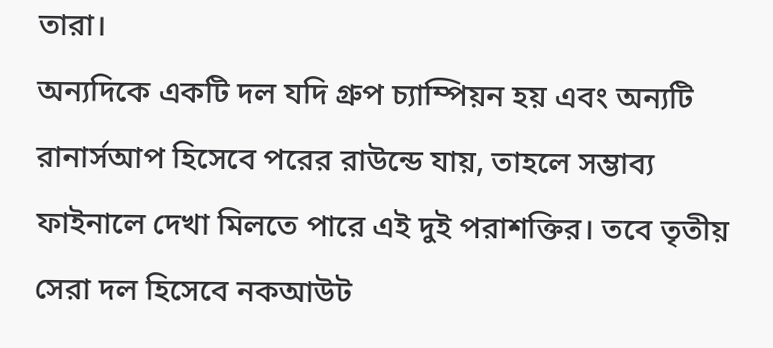তারা।
অন্যদিকে একটি দল যদি গ্রুপ চ্যাম্পিয়ন হয় এবং অন্যটি রানার্সআপ হিসেবে পরের রাউন্ডে যায়, তাহলে সম্ভাব্য ফাইনালে দেখা মিলতে পারে এই দুই পরাশক্তির। তবে তৃতীয় সেরা দল হিসেবে নকআউট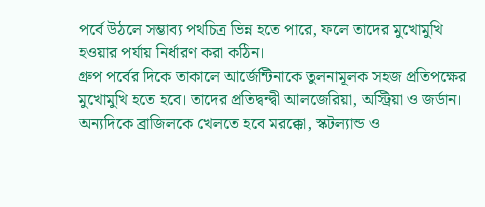পর্বে উঠলে সম্ভাব্য পথচিত্র ভিন্ন হতে পারে, ফলে তাদের মুখোমুখি হওয়ার পর্যায় নির্ধারণ করা কঠিন।
গ্রুপ পর্বের দিকে তাকালে আর্জেন্টিনাকে তুলনামূলক সহজ প্রতিপক্ষের মুখোমুখি হতে হবে। তাদের প্রতিদ্বন্দ্বী আলজেরিয়া, অস্ট্রিয়া ও জর্ডান। অন্যদিকে ব্রাজিলকে খেলতে হবে মরক্কো, স্কটল্যান্ড ও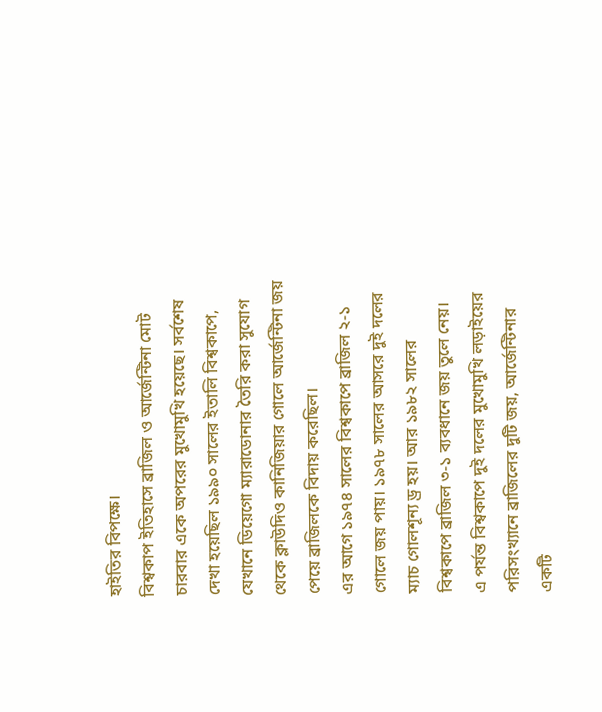হাইতির বিপক্ষে।
বিশ্বকাপ ইতিহাসে ব্রাজিল ও আর্জেন্টিনা মোট চারবার একে অপরের মুখোমুখি হয়েছে। সর্বশেষ দেখা হয়েছিল ১৯৯০ সালের ইতালি বিশ্বকাপে, যেখানে ডিয়েগো ম্যারাডোনার তৈরি করা সুযোগ থেকে ক্লাউদিও কানিজিয়ার গোলে আর্জেন্টিনা জয় পেয়ে ব্রাজিলকে বিদায় করেছিল।
এর আগে ১৯৭৪ সালের বিশ্বকাপে ব্রাজিল ২-১ গোলে জয় পায়। ১৯৭৮ সালের আসরে দুই দলের ম্যাচ গোলশূন্য ড্র হয়। আর ১৯৮২ সালের বিশ্বকাপে ব্রাজিল ৩-১ ব্যবধানে জয় তুলে নেয়।
এ পর্যন্ত বিশ্বকাপে দুই দলের মুখোমুখি লড়াইয়ের পরিসংখ্যানে ব্রাজিলের দুটি জয়, আর্জেন্টিনার একটি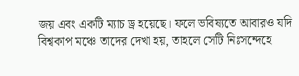জয় এবং একটি ম্যাচ ড্র হয়েছে। ফলে ভবিষ্যতে আবারও যদি বিশ্বকাপ মঞ্চে তাদের দেখা হয়, তাহলে সেটি নিঃসন্দেহে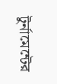টুর্নামেন্টের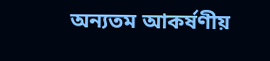অন্যতম আকর্ষণীয়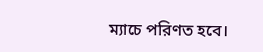ম্যাচে পরিণত হবে।